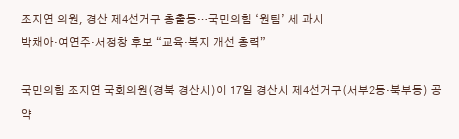조지연 의원, 경산 제4선거구 총출동…국민의힘 ‘원팀’ 세 과시
박채아·여연주·서정창 후보 “교육·복지 개선 총력”

국민의힘 조지연 국회의원(경북 경산시)이 17일 경산시 제4선거구(서부2동·북부동) 공약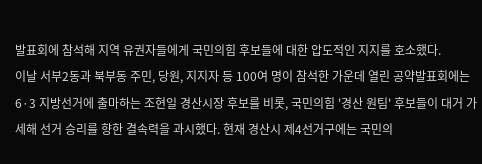발표회에 참석해 지역 유권자들에게 국민의힘 후보들에 대한 압도적인 지지를 호소했다.
이날 서부2동과 북부동 주민, 당원, 지지자 등 100여 명이 참석한 가운데 열린 공약발표회에는 6·3 지방선거에 출마하는 조현일 경산시장 후보를 비롯, 국민의힘 '경산 원팀' 후보들이 대거 가세해 선거 승리를 향한 결속력을 과시했다. 현재 경산시 제4선거구에는 국민의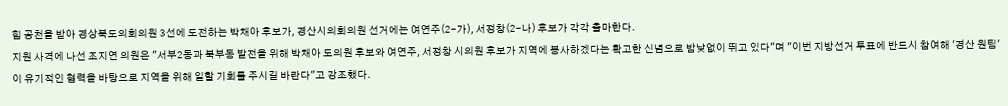힘 공천을 받아 경상북도의회의원 3선에 도전하는 박채아 후보가, 경산시의회의원 선거에는 여연주(2-가), 서정창(2-나) 후보가 각각 출마한다.
지원 사격에 나선 조지연 의원은 "서부2동과 북부동 발전을 위해 박채아 도의원 후보와 여연주, 서정창 시의원 후보가 지역에 봉사하겠다는 확고한 신념으로 밤낮없이 뛰고 있다"며 "이번 지방선거 투표에 반드시 참여해 '경산 원팀'이 유기적인 협력을 바탕으로 지역을 위해 일할 기회를 주시길 바란다"고 강조했다.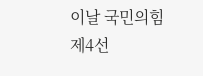이날 국민의힘 제4선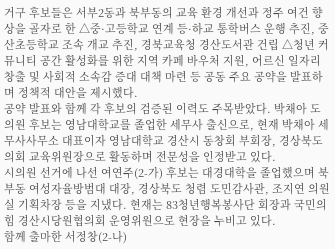거구 후보들은 서부2동과 북부동의 교육 환경 개선과 정주 여건 향상을 골자로 한 △중·고등학교 연계 등·하교 통학버스 운행 추진, 중산초등학교 조속 개교 추진, 경북교육청 경산도서관 건립 △청년 커뮤니티 공간 활성화를 위한 지역 카페 바우처 지원, 어르신 일자리 창출 및 사회적 소속감 증대 대책 마련 등 공동 주요 공약을 발표하며 정책적 대안을 제시했다.
공약 발표와 함께 각 후보의 검증된 이력도 주목받았다. 박채아 도의원 후보는 영남대학교를 졸업한 세무사 출신으로, 현재 박채아 세무사사무소 대표이자 영남대학교 경산시 동창회 부회장, 경상북도의회 교육위원장으로 활동하며 전문성을 인정받고 있다.
시의원 선거에 나선 여연주(2-가) 후보는 대경대학을 졸업했으며 북부동 여성자율방범대 대장, 경상북도 청렴 도민감사관, 조지연 의원실 기획차장 등을 지냈다. 현재는 83청년행복봉사단 회장과 국민의힘 경산시당원협의회 운영위원으로 현장을 누비고 있다.
함께 출마한 서정창(2-나)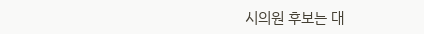시의원 후보는 대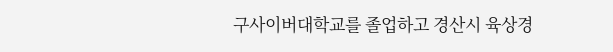구사이버대학교를 졸업하고 경산시 육상경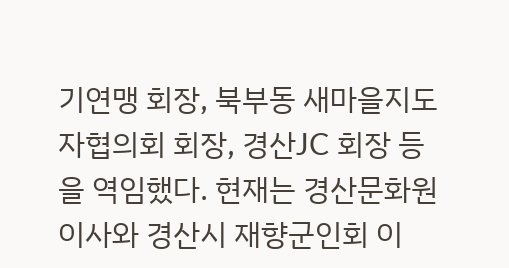기연맹 회장, 북부동 새마을지도자협의회 회장, 경산JC 회장 등을 역임했다. 현재는 경산문화원 이사와 경산시 재향군인회 이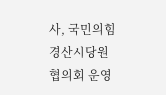사, 국민의힘 경산시당원협의회 운영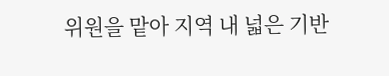위원을 맡아 지역 내 넓은 기반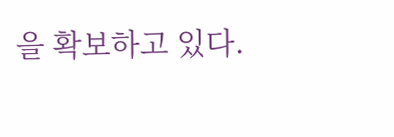을 확보하고 있다.